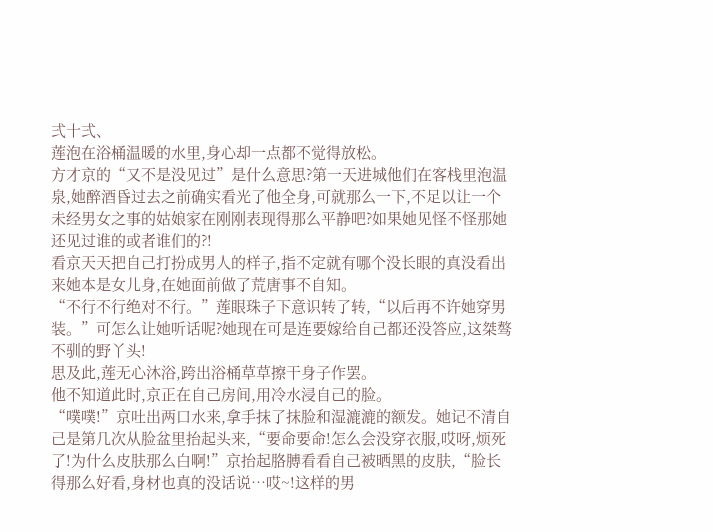弍十弍、
莲泡在浴桶温暖的水里,身心却一点都不觉得放松。
方才京的“又不是没见过”是什么意思?第一天进城他们在客栈里泡温泉,她醉酒昏过去之前确实看光了他全身,可就那么一下,不足以让一个未经男女之事的姑娘家在刚刚表现得那么平静吧?如果她见怪不怪那她还见过谁的或者谁们的?!
看京天天把自己打扮成男人的样子,指不定就有哪个没长眼的真没看出来她本是女儿身,在她面前做了荒唐事不自知。
“不行不行绝对不行。”莲眼珠子下意识转了转,“以后再不许她穿男装。”可怎么让她听话呢?她现在可是连要嫁给自己都还没答应,这桀骜不驯的野丫头!
思及此,莲无心沐浴,跨出浴桶草草擦干身子作罢。
他不知道此时,京正在自己房间,用冷水浸自己的脸。
“噗噗!”京吐出两口水来,拿手抹了抹脸和湿漉漉的额发。她记不清自己是第几次从脸盆里抬起头来,“要命要命!怎么会没穿衣服,哎呀,烦死了!为什么皮肤那么白啊!”京抬起胳膊看看自己被晒黑的皮肤,“脸长得那么好看,身材也真的没话说…哎~!这样的男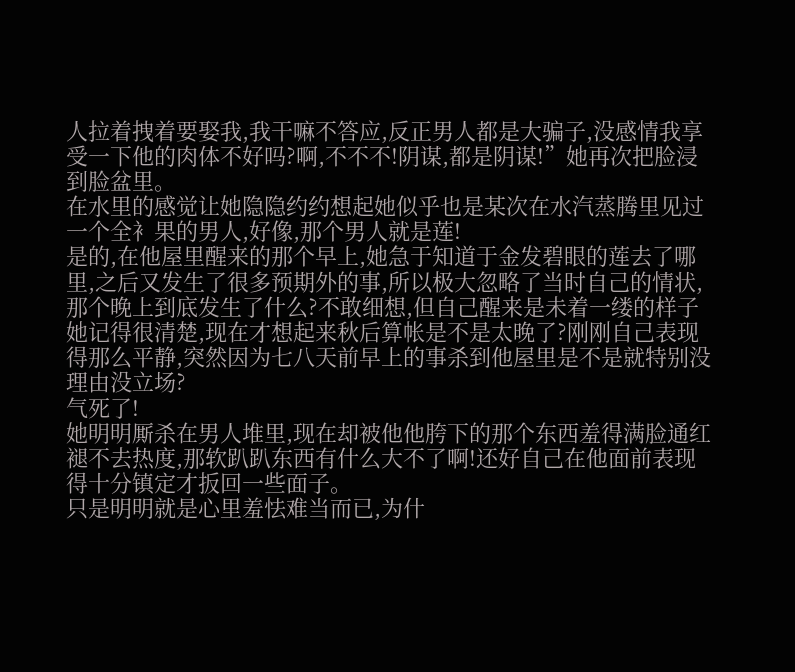人拉着拽着要娶我,我干嘛不答应,反正男人都是大骗子,没感情我享受一下他的肉体不好吗?啊,不不不!阴谋,都是阴谋!”她再次把脸浸到脸盆里。
在水里的感觉让她隐隐约约想起她似乎也是某次在水汽蒸腾里见过一个全衤果的男人,好像,那个男人就是莲!
是的,在他屋里醒来的那个早上,她急于知道于金发碧眼的莲去了哪里,之后又发生了很多预期外的事,所以极大忽略了当时自己的情状,那个晚上到底发生了什么?不敢细想,但自己醒来是未着一缕的样子她记得很清楚,现在才想起来秋后算帐是不是太晚了?刚刚自己表现得那么平静,突然因为七八天前早上的事杀到他屋里是不是就特别没理由没立场?
气死了!
她明明厮杀在男人堆里,现在却被他他胯下的那个东西羞得满脸通红褪不去热度,那软趴趴东西有什么大不了啊!还好自己在他面前表现得十分镇定才扳回一些面子。
只是明明就是心里羞怯难当而已,为什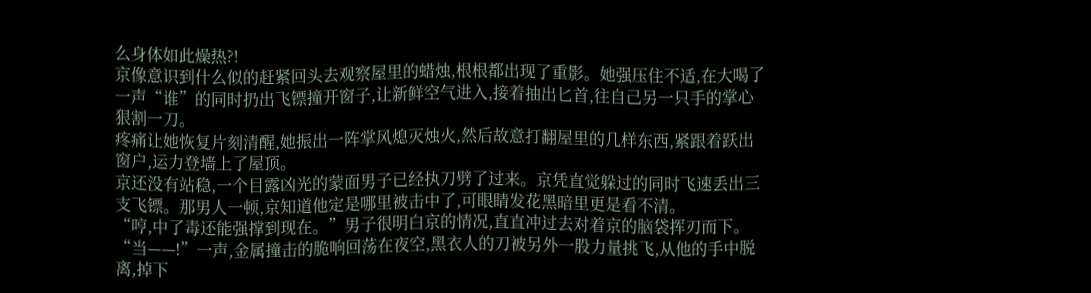么身体如此燥热?!
京像意识到什么似的赶紧回头去观察屋里的蜡烛,根根都出现了重影。她强压住不适,在大喝了一声“谁”的同时扔出飞镖撞开窗子,让新鲜空气进入,接着抽出匕首,往自己另一只手的掌心狠割一刀。
疼痛让她恢复片刻清醒,她振出一阵掌风熄灭烛火,然后故意打翻屋里的几样东西,紧跟着跃出窗户,运力登墙上了屋顶。
京还没有站稳,一个目露凶光的蒙面男子已经执刀劈了过来。京凭直觉躲过的同时飞速丢出三支飞镖。那男人一顿,京知道他定是哪里被击中了,可眼睛发花黑暗里更是看不清。
“哼,中了毒还能强撑到现在。”男子很明白京的情况,直直冲过去对着京的脑袋挥刃而下。
“当——!”一声,金属撞击的脆响回荡在夜空,黑衣人的刀被另外一股力量挑飞,从他的手中脱离,掉下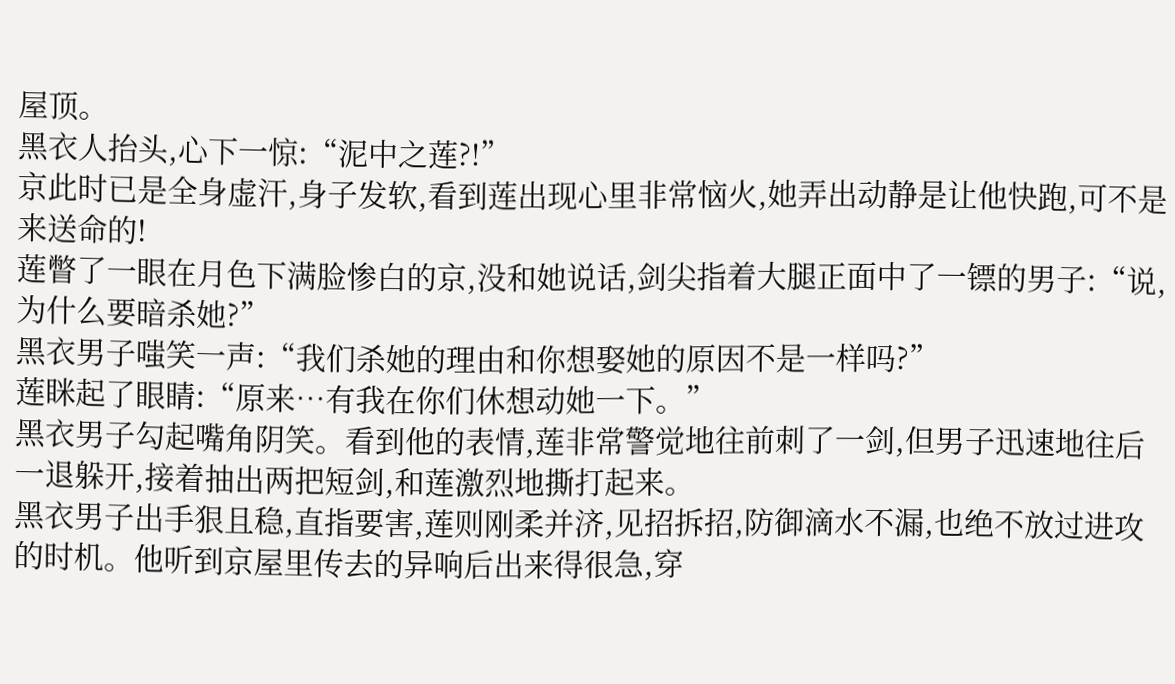屋顶。
黑衣人抬头,心下一惊:“泥中之莲?!”
京此时已是全身虚汗,身子发软,看到莲出现心里非常恼火,她弄出动静是让他快跑,可不是来送命的!
莲瞥了一眼在月色下满脸惨白的京,没和她说话,剑尖指着大腿正面中了一镖的男子:“说,为什么要暗杀她?”
黑衣男子嗤笑一声:“我们杀她的理由和你想娶她的原因不是一样吗?”
莲眯起了眼睛:“原来…有我在你们休想动她一下。”
黑衣男子勾起嘴角阴笑。看到他的表情,莲非常警觉地往前刺了一剑,但男子迅速地往后一退躲开,接着抽出两把短剑,和莲激烈地撕打起来。
黑衣男子出手狠且稳,直指要害,莲则刚柔并济,见招拆招,防御滴水不漏,也绝不放过进攻的时机。他听到京屋里传去的异响后出来得很急,穿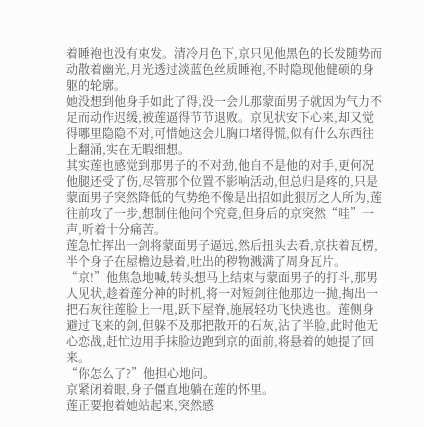着睡袍也没有束发。清冷月色下,京只见他黑色的长发随势而动散着幽光,月光透过淡蓝色丝质睡袍,不时隐现他健硕的身躯的轮廓。
她没想到他身手如此了得,没一会儿那蒙面男子就因为气力不足而动作迟缓,被莲逼得节节退败。京见状安下心来,却又觉得哪里隐隐不对,可惜她这会儿胸口堵得慌,似有什么东西往上翻涌,实在无暇细想。
其实莲也感觉到那男子的不对劲,他自不是他的对手,更何况他腿还受了伤,尽管那个位置不影响活动,但总归是疼的,只是蒙面男子突然降低的气势绝不像是出招如此狠厉之人所为,莲往前攻了一步,想制住他问个究竟,但身后的京突然“哇”一声,听着十分痛苦。
莲急忙挥出一剑将蒙面男子逼远,然后扭头去看,京扶着瓦楞,半个身子在屋檐边悬着,吐出的秽物溅满了周身瓦片。
“京!”他焦急地喊,转头想马上结束与蒙面男子的打斗,那男人见状,趁着莲分神的时机,将一对短剑往他那边一抛,掏出一把石灰往莲脸上一甩,跃下屋脊,施展轻功飞快逃也。莲侧身避过飞来的剑,但躲不及那把散开的石灰,沾了半脸,此时他无心恋战,赶忙边用手抹脸边跑到京的面前,将悬着的她提了回来。
“你怎么了?”他担心地问。
京紧闭着眼,身子僵直地躺在莲的怀里。
莲正要抱着她站起来,突然感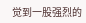觉到一股强烈的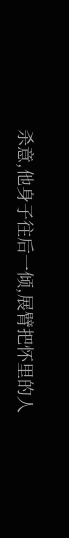杀意,他身子往后一倾,展臂把怀里的人